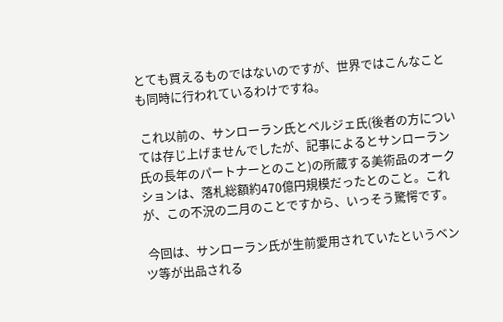とても買えるものではないのですが、世界ではこんなことも同時に行われているわけですね。

 これ以前の、サンローラン氏とベルジェ氏(後者の方については存じ上げませんでしたが、記事によるとサンローラン氏の長年のパートナーとのこと)の所蔵する美術品のオークションは、落札総額約470億円規模だったとのこと。これが、この不況の二月のことですから、いっそう驚愕です。

 今回は、サンローラン氏が生前愛用されていたというベンツ等が出品される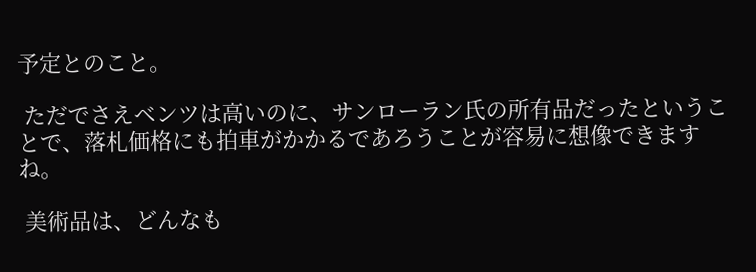予定とのこと。

 ただでさえベンツは高いのに、サンローラン氏の所有品だったということで、落札価格にも拍車がかかるであろうことが容易に想像できますね。

 美術品は、どんなも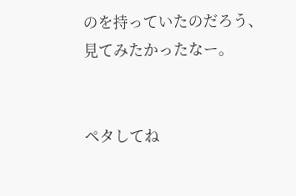のを持っていたのだろう、見てみたかったなー。


ペタしてね